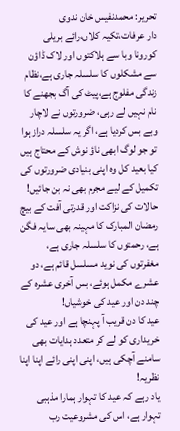تحریر: محمدنفیس خان ندوی
دار عرفات،تکیہ کلاں،رائے بریلی
کورونا وبا سے ہلاکتوں اور لاک ڈاؤن سے مشکلوں کا سلسلہ جاری ہے،نظام زندگی مفلوج ہے،پیٹ کی آگ بجھنے کا نام نہیں لے رہی، ضرورتوں نے لاچار وبے بس کردیا ہے، اگر یہ سلسلہ دراز ہوا تو جو لوگ ابھی ناؤ نوش کے محتاج ہیں کیا بعید کل وہ اپنی بنیادی ضرورتوں کی تکمیل کے لیے مجرم بھی نہ بن جائیں!
حالات کی نزاکت اور قدرتی آفت کے بیچ رمضان المبارک کا مہینہ بھی سایہ فگن ہے، رحمتوں کا سلسلہ جاری ہے، مغفرتوں کی نوید مسلسل قائم ہے، دو عشرے مکمل ہوئے، بس آخری عشرہ کے چند دن اور عید کی خوشیاں!
عید کا دن قریب آ پہنچا ہے اور عید کی خریداری کو لے کر متعدد ہدایات بھی سامنے آچکی ہیں، اپنی اپنی رائے اپنا اپنا نظریہ!
یاد رہے کہ عید کا تہوار ہمارا مذہبی تہوار ہے، اس کی مشروعیت رب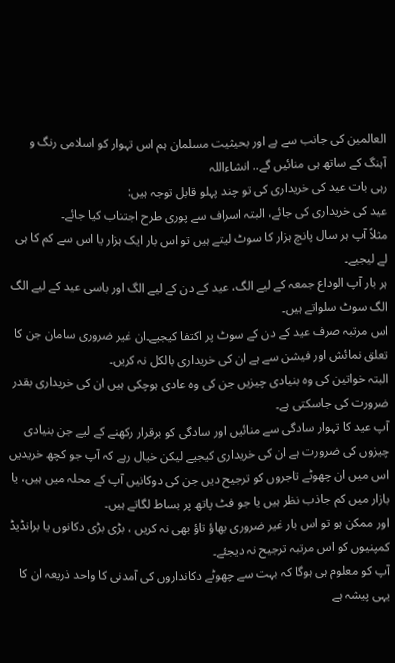العالمین کی جانب سے ہے اور بحیثیت مسلمان ہم اس تہوار کو اسلامی رنگ و آہنگ کے ساتھ ہی منائیں گے.. انشاءاللہ
رہی بات عید کی خریداری کی تو چند پہلو قابل توجہ ہیں:
عید کی خریداری کی جائے، البتہ اسراف سے پوری طرح اجتناب کیا جائے۔
مثلاً آپ ہر سال پانچ ہزار کا سوٹ لیتے ہیں تو اس بار ایک ہزار یا اس سے کم کا ہی لے لیجیے۔
ہر بار آپ الوداع جمعہ کے لیے الگ، عید کے دن کے لیے الگ اور باسی عید کے لیے الگ الگ سوٹ سلواتے ہیں۔
اس مرتبہ صرف عید کے دن کے سوٹ پر اکتفا کیجیے۔ان غیر ضروری سامان جن کا تعلق نمائش اور فیشن سے ہے ان کی خریداری بالکل نہ کریں۔
البتہ خواتین کی وہ بنیادی چیزیں جن کی وہ عادی ہوچکی ہیں ان کی خریداری بقدر ضرورت کی جاسکتی ہے۔
آپ عید کا تہوار سادگی سے منائیں اور سادگی کو برقرار رکھنے کے لیے جن بنیادی چیزوں کی ضرورت ہے ان کی خریداری کیجیے لیکن خیال رہے کہ آپ جو کچھ خریدیں اس میں ان چھوٹے تاجروں کو ترجیح دیں جن کی دوکانیں آپ کے محلہ میں ہیں، یا بازار میں کم جاذب نظر ہیں یا جو فٹ پاتھ پر بساط لگاتے ہیں۔
اور ممکن ہو تو اس بار غیر ضروری بھاؤ تاؤ بھی نہ کریں ، بڑی بڑی دکانوں یا برانڈیڈ کمپنیوں کو اس مرتبہ ترجیح نہ دیجئے۔
آپ کو معلوم ہی ہوگا کہ بہت سے چھوٹے دکانداروں کی آمدنی کا واحد ذریعہ ان کا یہی پیشہ ہے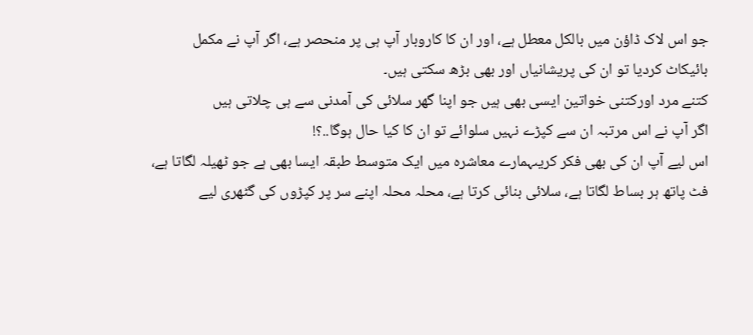جو اس لاک ڈاؤن میں بالکل معطل ہے، اور ان کا کاروبار آپ ہی پر منحصر ہے، اگر آپ نے مکمل بائیکاٹ کردیا تو ان کی پریشانیاں اور بھی بڑھ سکتی ہیں۔
کتنے مرد اورکتنی خواتین ایسی بھی ہیں جو اپنا گھر سلائی کی آمدنی سے ہی چلاتی ہیں
اگر آپ نے اس مرتبہ ان سے کپڑے نہیں سلوائے تو ان کا کیا حال ہوگا..؟!
اس لیے آپ ان کی بھی فکر کریںہمارے معاشرہ میں ایک متوسط طبقہ ایسا بھی ہے جو ٹھیلہ لگاتا ہے، فٹ پاتھ ہر بساط لگاتا ہے، سلائی بنائی کرتا ہے، محلہ محلہ اپنے سر پر کپڑوں کی گٹھری لیے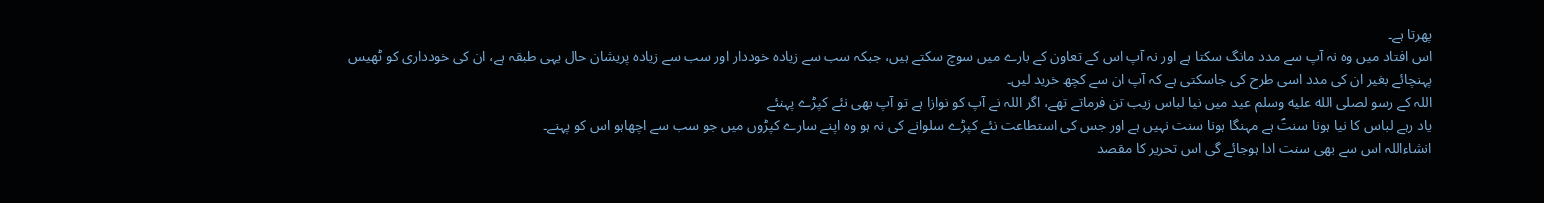پھرتا ہے۔
اس افتاد میں وہ نہ آپ سے مدد مانگ سکتا ہے اور نہ آپ اس کے تعاون کے بارے میں سوچ سکتے ہیں، جبکہ سب سے زیادہ خوددار اور سب سے زیادہ پریشان حال یہی طبقہ ہے، ان کی خودداری کو ٹھیس پہنچائے بغیر ان کی مدد اسی طرح کی جاسکتی ہے کہ آپ ان سے کچھ خرید لیں۔
اللہ کے رسو لصلى الله عليه وسلم عید میں نیا لباس زیب تن فرماتے تھے، اگر اللہ نے آپ کو نوازا ہے تو آپ بھی نئے کپڑے پہنئے
یاد رہے لباس کا نیا ہونا سنتؐ ہے مہنگا ہونا سنت نہیں ہے اور جس کی استطاعت نئے کپڑے سلوانے کی نہ ہو وہ اپنے سارے کپڑوں میں جو سب سے اچھاہو اس کو پہنے۔
انشاءاللہ اس سے بھی سنت ادا ہوجائے گی اس تحریر کا مقصد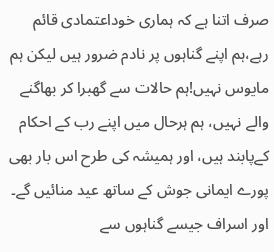صرف اتنا ہے کہ ہماری خوداعتمادی قائم رہے،ہم اپنے گناہوں پر نادم ضرور ہیں لیکن ہم مایوس نہیں!ہم حالات سے گھبرا کر بھاگنے والے نہیں، ہم ہرحال میں اپنے رب کے احکام کےپابند ہیں، اور ہمیشہ کی طرح اس بار بھی پورے ایمانی جوش کے ساتھ عید منائیں گے۔
اور اسراف جیسے گناہوں سے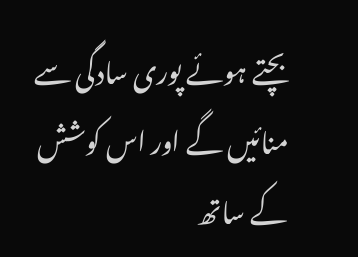بچتے ہوئے پوری سادگی سے منائیں گے اور اس کوشش کے ساتھ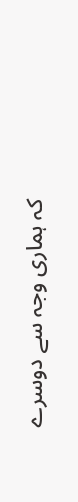کہ ہماری وجہ سے دوسرے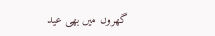گھروں میں بھی عید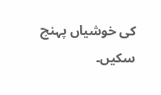کی خوشیاں پہنچ سکیں۔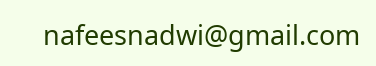nafeesnadwi@gmail.com